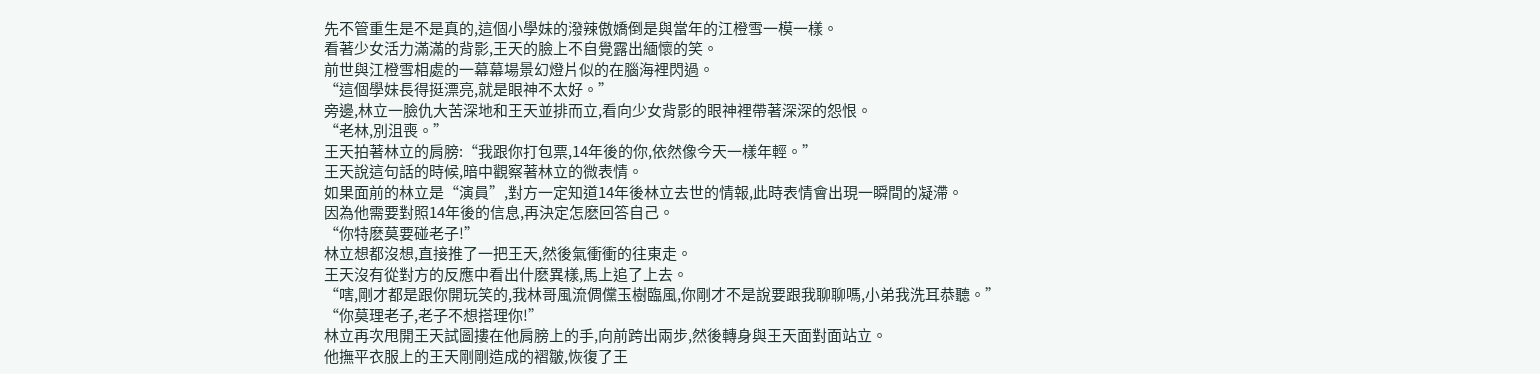先不管重生是不是真的,這個小學妹的潑辣傲嬌倒是與當年的江橙雪一模一樣。
看著少女活力滿滿的背影,王天的臉上不自覺露出緬懷的笑。
前世與江橙雪相處的一幕幕場景幻燈片似的在腦海裡閃過。
“這個學妹長得挺漂亮,就是眼神不太好。”
旁邊,林立一臉仇大苦深地和王天並排而立,看向少女背影的眼神裡帶著深深的怨恨。
“老林,別沮喪。”
王天拍著林立的肩膀:“我跟你打包票,14年後的你,依然像今天一樣年輕。”
王天說這句話的時候,暗中觀察著林立的微表情。
如果面前的林立是“演員”,對方一定知道14年後林立去世的情報,此時表情會出現一瞬間的凝滯。
因為他需要對照14年後的信息,再決定怎麽回答自己。
“你特麽莫要碰老子!”
林立想都沒想,直接推了一把王天,然後氣衝衝的往東走。
王天沒有從對方的反應中看出什麽異樣,馬上追了上去。
“嗐,剛才都是跟你開玩笑的,我林哥風流倜儻玉樹臨風,你剛才不是說要跟我聊聊嗎,小弟我洗耳恭聽。”
“你莫理老子,老子不想搭理你!”
林立再次甩開王天試圖摟在他肩膀上的手,向前跨出兩步,然後轉身與王天面對面站立。
他撫平衣服上的王天剛剛造成的褶皺,恢復了王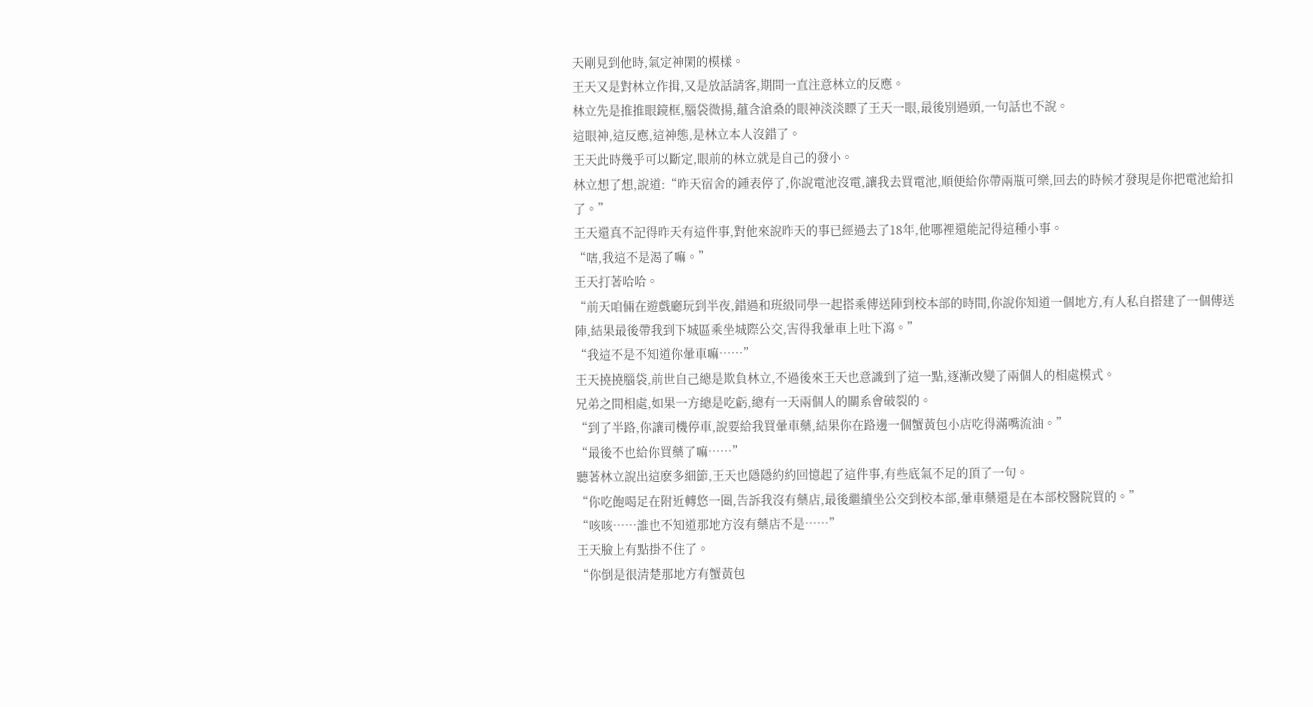天剛見到他時,氣定神閑的模樣。
王天又是對林立作揖,又是放話請客,期間一直注意林立的反應。
林立先是推推眼鏡框,腦袋微揚,蘊含滄桑的眼神淡淡瞟了王天一眼,最後別過頭,一句話也不說。
這眼神,這反應,這神態,是林立本人沒錯了。
王天此時幾乎可以斷定,眼前的林立就是自己的發小。
林立想了想,說道:“昨天宿舍的鍾表停了,你說電池沒電,讓我去買電池,順便給你帶兩瓶可樂,回去的時候才發現是你把電池給扣了。”
王天還真不記得昨天有這件事,對他來說昨天的事已經過去了18年,他哪裡還能記得這種小事。
“嗐,我這不是渴了嘛。”
王天打著哈哈。
“前天咱倆在遊戲廳玩到半夜,錯過和班級同學一起搭乘傳送陣到校本部的時間,你說你知道一個地方,有人私自搭建了一個傳送陣,結果最後帶我到下城區乘坐城際公交,害得我暈車上吐下瀉。”
“我這不是不知道你暈車嘛……”
王天撓撓腦袋,前世自己總是欺負林立,不過後來王天也意識到了這一點,逐漸改變了兩個人的相處模式。
兄弟之間相處,如果一方總是吃虧,總有一天兩個人的關系會破裂的。
“到了半路,你讓司機停車,說要給我買暈車藥,結果你在路邊一個蟹黃包小店吃得滿嘴流油。”
“最後不也給你買藥了嘛……”
聽著林立說出這麽多細節,王天也隱隱約約回憶起了這件事,有些底氣不足的頂了一句。
“你吃飽喝足在附近轉悠一圈,告訴我沒有藥店,最後繼續坐公交到校本部,暈車藥還是在本部校醫院買的。”
“咳咳……誰也不知道那地方沒有藥店不是……”
王天臉上有點掛不住了。
“你倒是很清楚那地方有蟹黃包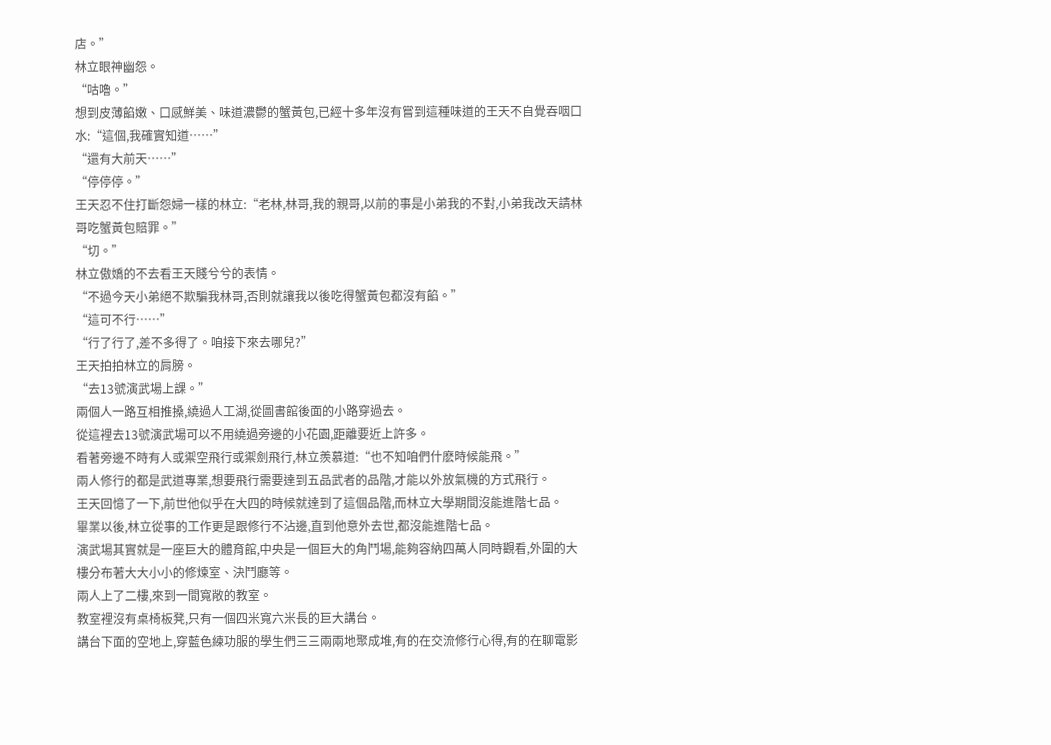店。”
林立眼神幽怨。
“咕嚕。”
想到皮薄餡嫩、口感鮮美、味道濃鬱的蟹黃包,已經十多年沒有嘗到這種味道的王天不自覺吞咽口水:“這個,我確實知道……”
“還有大前天……”
“停停停。”
王天忍不住打斷怨婦一樣的林立:“老林,林哥,我的親哥,以前的事是小弟我的不對,小弟我改天請林哥吃蟹黃包賠罪。”
“切。”
林立傲嬌的不去看王天賤兮兮的表情。
“不過今天小弟絕不欺騙我林哥,否則就讓我以後吃得蟹黃包都沒有餡。”
“這可不行……”
“行了行了,差不多得了。咱接下來去哪兒?”
王天拍拍林立的肩膀。
“去13號演武場上課。”
兩個人一路互相推搡,繞過人工湖,從圖書館後面的小路穿過去。
從這裡去13號演武場可以不用繞過旁邊的小花園,距離要近上許多。
看著旁邊不時有人或禦空飛行或禦劍飛行,林立羨慕道:“也不知咱們什麽時候能飛。”
兩人修行的都是武道專業,想要飛行需要達到五品武者的品階,才能以外放氣機的方式飛行。
王天回憶了一下,前世他似乎在大四的時候就達到了這個品階,而林立大學期間沒能進階七品。
畢業以後,林立從事的工作更是跟修行不沾邊,直到他意外去世,都沒能進階七品。
演武場其實就是一座巨大的體育館,中央是一個巨大的角鬥場,能夠容納四萬人同時觀看,外圍的大樓分布著大大小小的修煉室、決鬥廳等。
兩人上了二樓,來到一間寬敞的教室。
教室裡沒有桌椅板凳,只有一個四米寬六米長的巨大講台。
講台下面的空地上,穿藍色練功服的學生們三三兩兩地聚成堆,有的在交流修行心得,有的在聊電影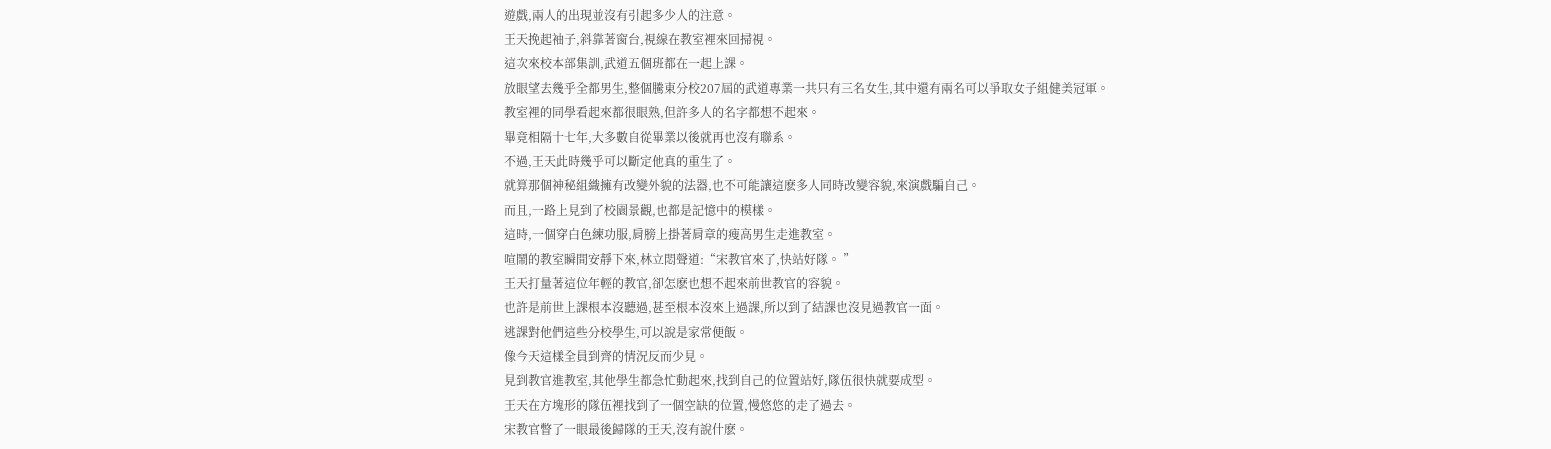遊戲,兩人的出現並沒有引起多少人的注意。
王天挽起袖子,斜靠著窗台,視線在教室裡來回掃視。
這次來校本部集訓,武道五個班都在一起上課。
放眼望去幾乎全都男生,整個騰東分校207屆的武道專業一共只有三名女生,其中還有兩名可以爭取女子組健美冠軍。
教室裡的同學看起來都很眼熟,但許多人的名字都想不起來。
畢竟相隔十七年,大多數自從畢業以後就再也沒有聯系。
不過,王天此時幾乎可以斷定他真的重生了。
就算那個神秘組織擁有改變外貌的法器,也不可能讓這麽多人同時改變容貌,來演戲騙自己。
而且,一路上見到了校園景觀,也都是記憶中的模樣。
這時,一個穿白色練功服,肩膀上掛著肩章的瘦高男生走進教室。
喧鬧的教室瞬間安靜下來,林立悶聲道:“宋教官來了,快站好隊。 ”
王天打量著這位年輕的教官,卻怎麽也想不起來前世教官的容貌。
也許是前世上課根本沒聽過,甚至根本沒來上過課,所以到了結課也沒見過教官一面。
逃課對他們這些分校學生,可以說是家常便飯。
像今天這樣全員到齊的情況反而少見。
見到教官進教室,其他學生都急忙動起來,找到自己的位置站好,隊伍很快就要成型。
王天在方塊形的隊伍裡找到了一個空缺的位置,慢悠悠的走了過去。
宋教官瞥了一眼最後歸隊的王天,沒有說什麽。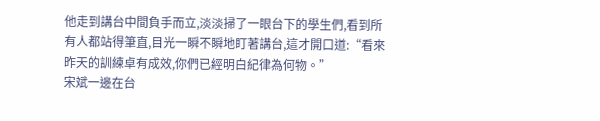他走到講台中間負手而立,淡淡掃了一眼台下的學生們,看到所有人都站得筆直,目光一瞬不瞬地盯著講台,這才開口道:“看來昨天的訓練卓有成效,你們已經明白紀律為何物。”
宋斌一邊在台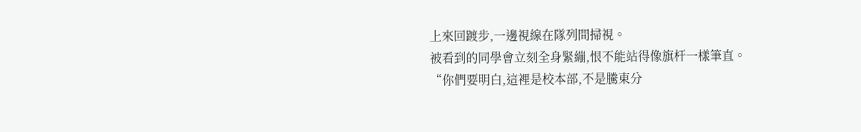上來回踱步,一邊視線在隊列間掃視。
被看到的同學會立刻全身緊繃,恨不能站得像旗杆一樣筆直。
“你們要明白,這裡是校本部,不是騰東分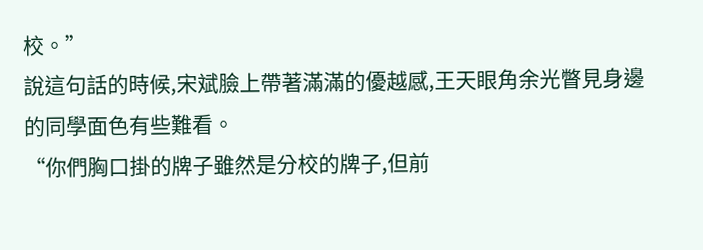校。”
說這句話的時候,宋斌臉上帶著滿滿的優越感,王天眼角余光瞥見身邊的同學面色有些難看。
“你們胸口掛的牌子雖然是分校的牌子,但前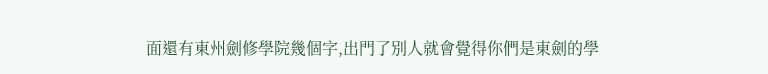面還有東州劍修學院幾個字,出門了別人就會覺得你們是東劍的學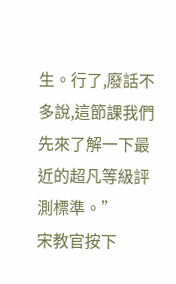生。行了,廢話不多說,這節課我們先來了解一下最近的超凡等級評測標準。”
宋教官按下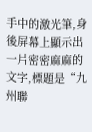手中的激光筆,身後屏幕上顯示出一片密密麻麻的文字,標題是“九州聯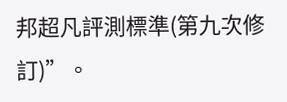邦超凡評測標準(第九次修訂)”。